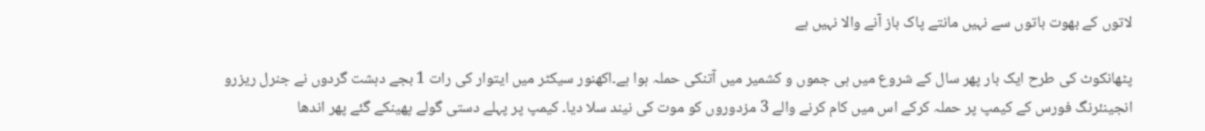لاتوں کے بھوت باتوں سے نہیں مانتے پاک باز آنے والا نہیں ہے

پٹھانکوٹ کی طرح ایک بار پھر سال کے شروع میں ہی جموں و کشمیر میں آتنکی حملہ ہوا ہے۔اکھنور سیکٹر میں ایتوار کی رات 1 بجے دہشت گردوں نے جنرل ریزرو انجینئرنگ فورس کے کیمپ پر حملہ کرکے اس میں کام کرنے والے 3 مزدوروں کو موت کی نیند سلا دیا۔ کیمپ پر پہلے دستی گولے پھینکے گئے پھر اندھا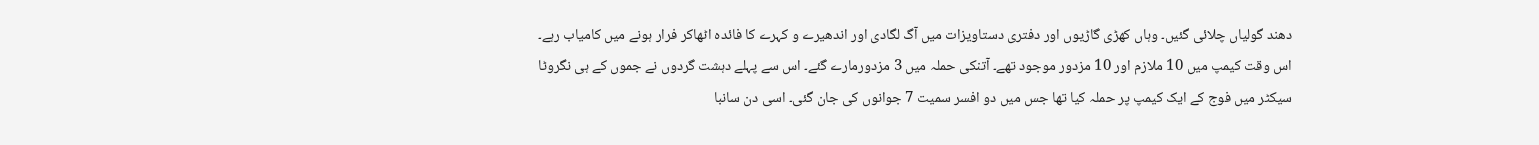دھند گولیاں چلائی گئیں۔ وہاں کھڑی گاڑیوں اور دفتری دستاویزات میں آگ لگادی اور اندھیرے و کہرے کا فائدہ اٹھاکر فرار ہونے میں کامیاب رہے۔ اس وقت کیمپ میں 10 ملازم اور 10 مزدور موجود تھے۔ آتنکی حملہ میں 3 مزدورمارے گئے۔ اس سے پہلے دہشت گردوں نے جموں کے ہی نگروٹا سیکٹر میں فوج کے ایک کیمپ پر حملہ کیا تھا جس میں دو افسر سمیت 7 جوانوں کی جان گئی۔ اسی دن سانبا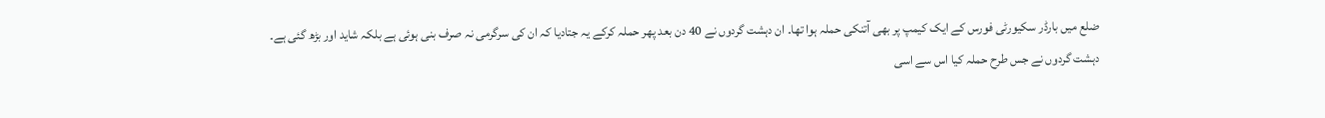ضلع میں بارڈر سکیورٹی فورس کے ایک کیمپ پر بھی آتنکی حملہ ہوا تھا۔ ان دہشت گردوں نے 40 دن بعد پھر حملہ کرکے یہ جتادیا کہ ان کی سرگرمی نہ صرف بنی ہوئی ہے بلکہ شاید اور بڑھ گئی ہے۔ دہشت گردوں نے جس طرح حملہ کیا اس سے اسی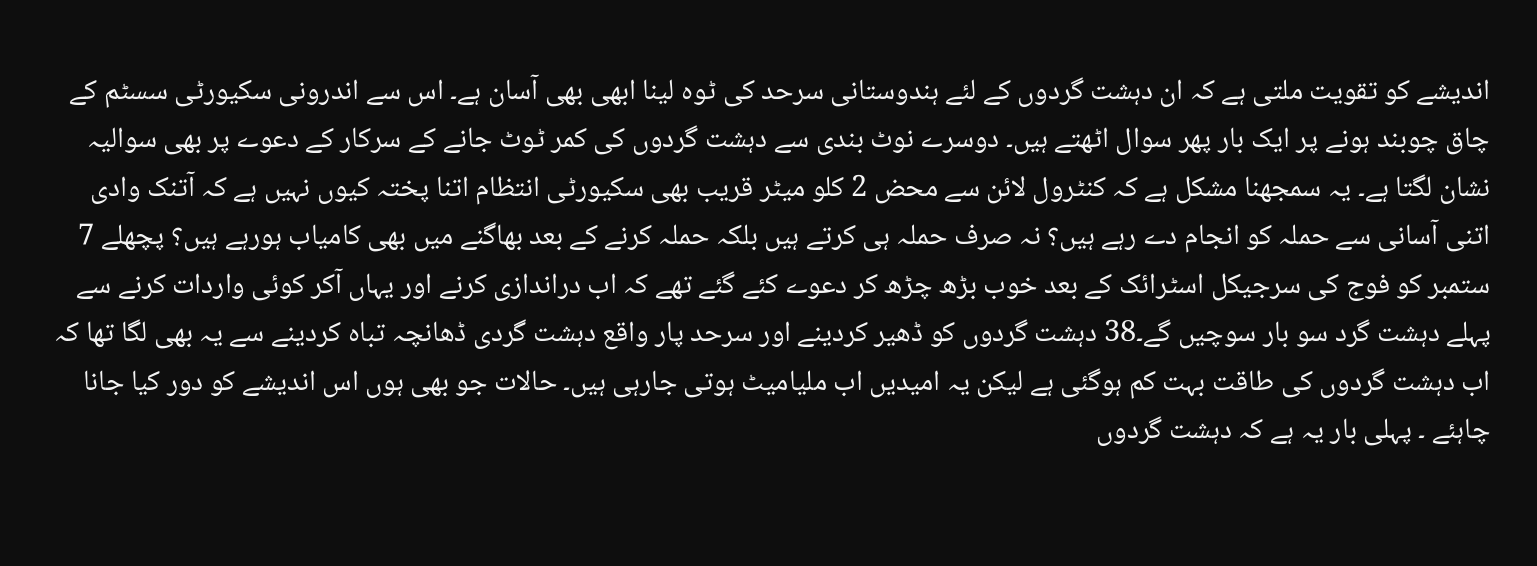اندیشے کو تقویت ملتی ہے کہ ان دہشت گردوں کے لئے ہندوستانی سرحد کی ٹوہ لینا ابھی بھی آسان ہے۔ اس سے اندرونی سکیورٹی سسٹم کے چاق چوبند ہونے پر ایک بار پھر سوال اٹھتے ہیں۔ دوسرے نوٹ بندی سے دہشت گردوں کی کمر ٹوٹ جانے کے سرکار کے دعوے پر بھی سوالیہ نشان لگتا ہے۔ یہ سمجھنا مشکل ہے کہ کنٹرول لائن سے محض 2 کلو میٹر قریب بھی سکیورٹی انتظام اتنا پختہ کیوں نہیں ہے کہ آتنک وادی اتنی آسانی سے حملہ کو انجام دے رہے ہیں؟ نہ صرف حملہ ہی کرتے ہیں بلکہ حملہ کرنے کے بعد بھاگنے میں بھی کامیاب ہورہے ہیں؟ پچھلے 7 ستمبر کو فوج کی سرجیکل اسٹرائک کے بعد خوب بڑھ چڑھ کر دعوے کئے گئے تھے کہ اب دراندازی کرنے اور یہاں آکر کوئی واردات کرنے سے پہلے دہشت گرد سو بار سوچیں گے۔38 دہشت گردوں کو ڈھیر کردینے اور سرحد پار واقع دہشت گردی ڈھانچہ تباہ کردینے سے یہ بھی لگا تھا کہ اب دہشت گردوں کی طاقت بہت کم ہوگئی ہے لیکن یہ امیدیں اب ملیامیٹ ہوتی جارہی ہیں۔ حالات جو بھی ہوں اس اندیشے کو دور کیا جانا چاہئے ۔ پہلی بار یہ ہے کہ دہشت گردوں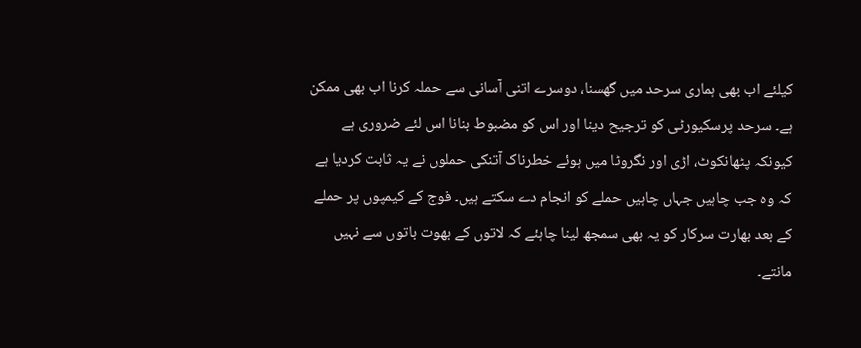کیلئے اب بھی ہماری سرحد میں گھسنا، دوسرے اتنی آسانی سے حملہ کرنا اب بھی ممکن ہے۔ سرحد پرسکیورٹی کو ترجیح دینا اور اس کو مضبوط بنانا اس لئے ضروری ہے کیونکہ پٹھانکوٹ، اڑی اور نگروٹا میں ہوئے خطرناک آتنکی حملوں نے یہ ثابت کردیا ہے کہ وہ جب چاہیں جہاں چاہیں حملے کو انجام دے سکتے ہیں۔ فوج کے کیمپوں پر حملے کے بعد بھارت سرکار کو یہ بھی سمجھ لینا چاہئے کہ لاتوں کے بھوت باتوں سے نہیں مانتے۔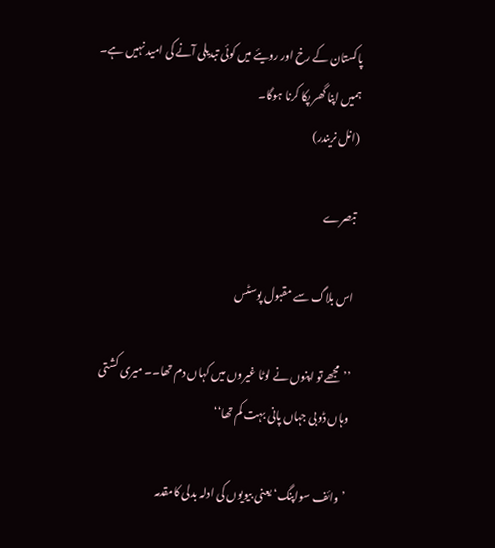پاکستان کے رخ اور رویئے میں کوئی تبدیلی آنے کی امید نہیں ہے۔ ہمیں اپنا گھر پکا کرنا ہوگا۔
(انل نریندر)

تبصرے

اس بلاگ سے مقبول پوسٹس

’’مجھے تو اپنوں نے لوٹا غیروں میں کہاں دم تھا۔۔ میری کشتی وہاں ڈوبی جہاں پانی بہت کم تھا‘‘

’وائف سواپنگ‘ یعنی بیویوں کی ادلہ بدلی کامقدمہ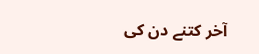آخر کتنے دن کی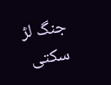جنگ لڑ سکتی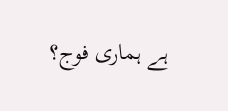ہے ہماری فوج؟